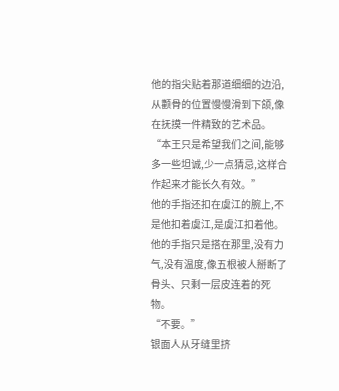他的指尖贴着那道细细的边沿,从颧骨的位置慢慢滑到下颌,像在抚摸一件精致的艺术品。
“本王只是希望我们之间,能够多一些坦诚,少一点猜忌,这样合作起来才能长久有效。”
他的手指还扣在虞江的腕上,不是他扣着虞江,是虞江扣着他。
他的手指只是搭在那里,没有力气,没有温度,像五根被人掰断了骨头、只剩一层皮连着的死物。
“不要。”
银面人从牙缝里挤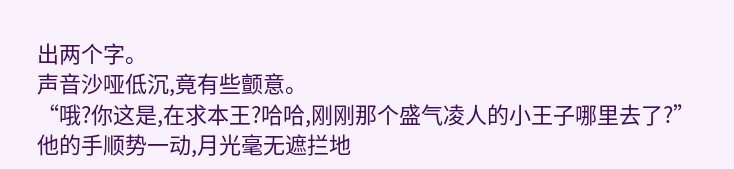出两个字。
声音沙哑低沉,竟有些颤意。
“哦?你这是,在求本王?哈哈,刚刚那个盛气凌人的小王子哪里去了?”
他的手顺势一动,月光毫无遮拦地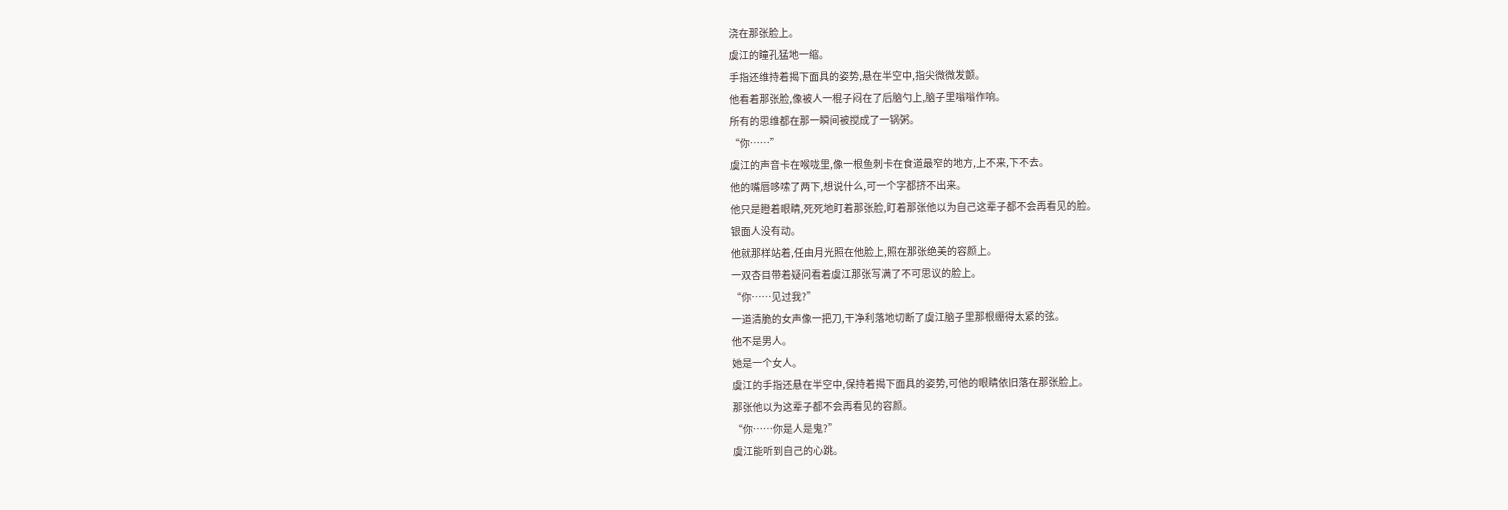浇在那张脸上。
虞江的瞳孔猛地一缩。
手指还维持着揭下面具的姿势,悬在半空中,指尖微微发颤。
他看着那张脸,像被人一棍子闷在了后脑勺上,脑子里嗡嗡作响。
所有的思维都在那一瞬间被搅成了一锅粥。
“你……”
虞江的声音卡在喉咙里,像一根鱼刺卡在食道最窄的地方,上不来,下不去。
他的嘴唇哆嗦了两下,想说什么,可一个字都挤不出来。
他只是瞪着眼睛,死死地盯着那张脸,盯着那张他以为自己这辈子都不会再看见的脸。
银面人没有动。
他就那样站着,任由月光照在他脸上,照在那张绝美的容颜上。
一双杏目带着疑问看着虞江那张写满了不可思议的脸上。
“你……见过我?”
一道清脆的女声像一把刀,干净利落地切断了虞江脑子里那根绷得太紧的弦。
他不是男人。
她是一个女人。
虞江的手指还悬在半空中,保持着揭下面具的姿势,可他的眼睛依旧落在那张脸上。
那张他以为这辈子都不会再看见的容颜。
“你……你是人是鬼?”
虞江能听到自己的心跳。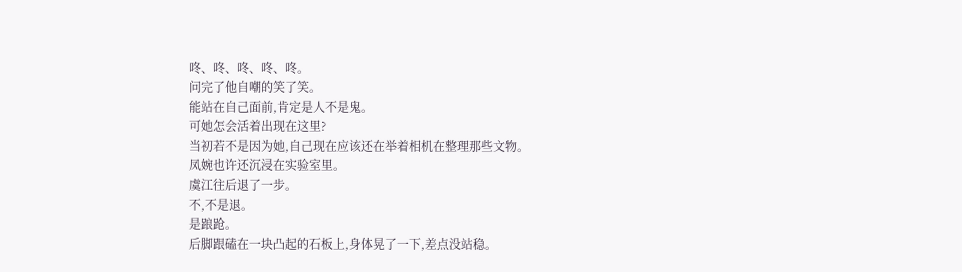咚、咚、咚、咚、咚。
问完了他自嘲的笑了笑。
能站在自己面前,肯定是人不是鬼。
可她怎会活着出现在这里?
当初若不是因为她,自己现在应该还在举着相机在整理那些文物。
凤婉也许还沉浸在实验室里。
虞江往后退了一步。
不,不是退。
是踉跄。
后脚跟磕在一块凸起的石板上,身体晃了一下,差点没站稳。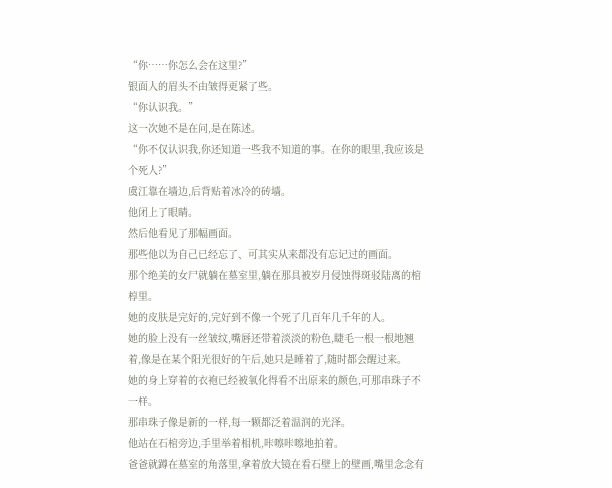“你……你怎么会在这里?”
银面人的眉头不由皱得更紧了些。
“你认识我。”
这一次她不是在问,是在陈述。
“你不仅认识我,你还知道一些我不知道的事。在你的眼里,我应该是个死人?”
虞江靠在墙边,后背贴着冰冷的砖墙。
他闭上了眼睛。
然后他看见了那幅画面。
那些他以为自己已经忘了、可其实从来都没有忘记过的画面。
那个绝美的女尸就躺在墓室里,躺在那具被岁月侵蚀得斑驳陆离的棺椁里。
她的皮肤是完好的,完好到不像一个死了几百年几千年的人。
她的脸上没有一丝皱纹,嘴唇还带着淡淡的粉色,睫毛一根一根地翘着,像是在某个阳光很好的午后,她只是睡着了,随时都会醒过来。
她的身上穿着的衣袍已经被氧化得看不出原来的颜色,可那串珠子不一样。
那串珠子像是新的一样,每一颗都泛着温润的光泽。
他站在石棺旁边,手里举着相机,咔嚓咔嚓地拍着。
爸爸就蹲在墓室的角落里,拿着放大镜在看石壁上的壁画,嘴里念念有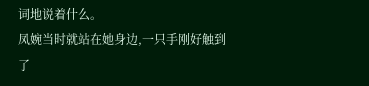词地说着什么。
凤婉当时就站在她身边,一只手刚好触到了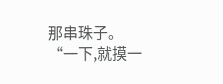那串珠子。
“一下,就摸一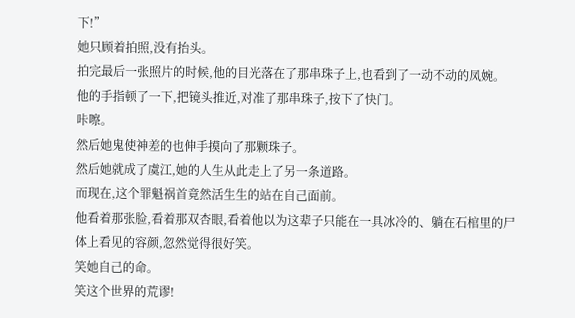下!”
她只顾着拍照,没有抬头。
拍完最后一张照片的时候,他的目光落在了那串珠子上,也看到了一动不动的凤婉。
他的手指顿了一下,把镜头推近,对准了那串珠子,按下了快门。
咔嚓。
然后她鬼使神差的也伸手摸向了那颗珠子。
然后她就成了虞江,她的人生从此走上了另一条道路。
而现在,这个罪魁祸首竟然活生生的站在自己面前。
他看着那张脸,看着那双杏眼,看着他以为这辈子只能在一具冰冷的、躺在石棺里的尸体上看见的容颜,忽然觉得很好笑。
笑她自己的命。
笑这个世界的荒谬!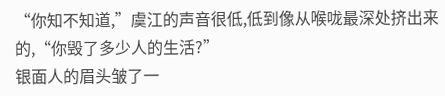“你知不知道,”虞江的声音很低,低到像从喉咙最深处挤出来的,“你毁了多少人的生活?”
银面人的眉头皱了一